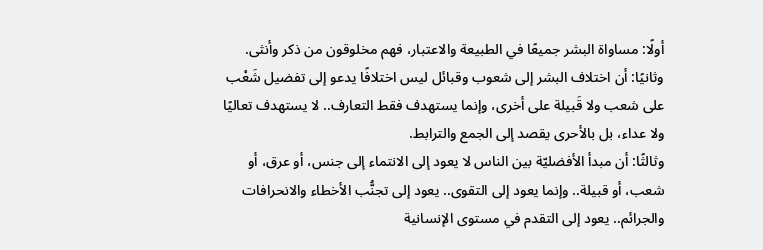أولًا: مساواة البشر جميعًا في الطبيعة والاعتبار، فهم مخلوقون من ذكر وأنثى.
وثانيًا: أن اختلاف البشر إلى شعوب وقبائل ليس اختلافًا يدعو إلى تفضيل شَعْب على شعب ولا قَبيلة على أخرى، وإنما يستهدف فقط التعارف.. لا يستهدف تعاليًا ولا عداء، بل بالأحرى يقصد إلى الجمع والترابط.
وثالثًا: أن مبدأ الأفضليّة بين الناس لا يعود إلى الانتماء إلى جنس، أو عرق، أو شعب، أو قبيلة.. وإنما يعود إلى التقوى.. يعود إلى تجنُّب الأخطاء والانحرافات والجرائم.. يعود إلى التقدم في مستوى الإنسانية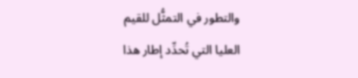والتطور في التمثُّل للقيم العليا التي تُحدِّد إطار هذا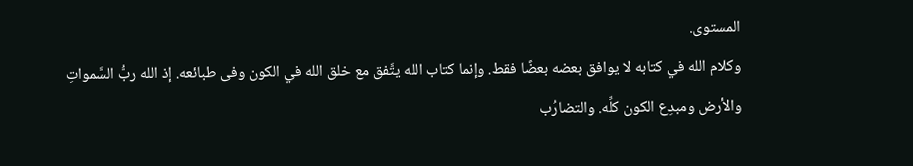المستوى.
وكلام الله في كتابه لا يوافق بعضه بعضًا فقط. وإنما كتاب الله يتَّفق مع خلق الله في الكون وفى طبائعه. إذ الله ربُّ السَّمواتِ والأرض ومبدِع الكون كلِّه. والتضارُب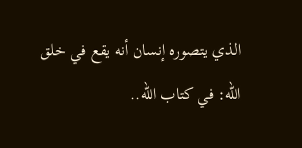الذي يتصوره إنسان أنه يقع في خلق الله: في كتاب الله..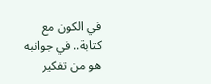في الكون مع كتابة.. في جوانبه هو من تفكير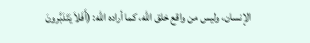الإنسان، وليس من واقع خلق الله، كما أراده الله: (أَفَلاَ يَتَدَبَّرونَ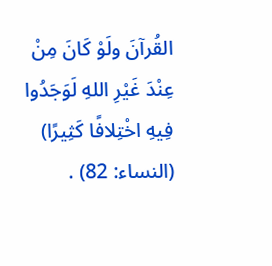القُرآنَ ولَوْ كَانَ مِنْ عِنْدَ غَيْرِ اللهِ لَوَجَدُوا فِيهِ اخْتِلافًا كَثِيرًا) (النساء: 82) .